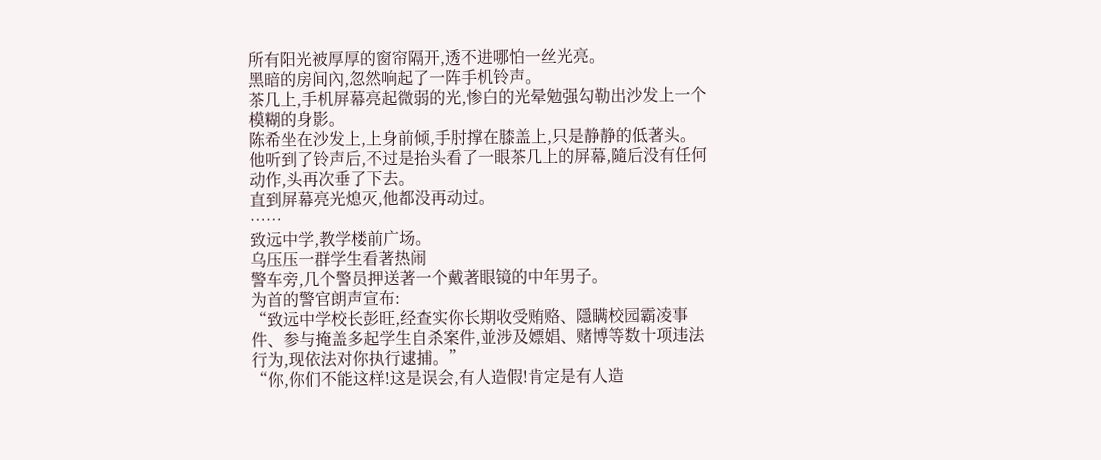所有阳光被厚厚的窗帘隔开,透不进哪怕一丝光亮。
黑暗的房间內,忽然响起了一阵手机铃声。
茶几上,手机屏幕亮起微弱的光,惨白的光晕勉强勾勒出沙发上一个模糊的身影。
陈希坐在沙发上,上身前倾,手肘撑在膝盖上,只是静静的低著头。
他听到了铃声后,不过是抬头看了一眼茶几上的屏幕,隨后没有任何动作,头再次垂了下去。
直到屏幕亮光熄灭,他都没再动过。
……
致远中学,教学楼前广场。
乌压压一群学生看著热闹
警车旁,几个警员押送著一个戴著眼镜的中年男子。
为首的警官朗声宣布:
“致远中学校长彭旺,经查实你长期收受贿赂、隱瞒校园霸凌事件、参与掩盖多起学生自杀案件,並涉及嫖娼、赌博等数十项违法行为,现依法对你执行逮捕。”
“你,你们不能这样!这是误会,有人造假!肯定是有人造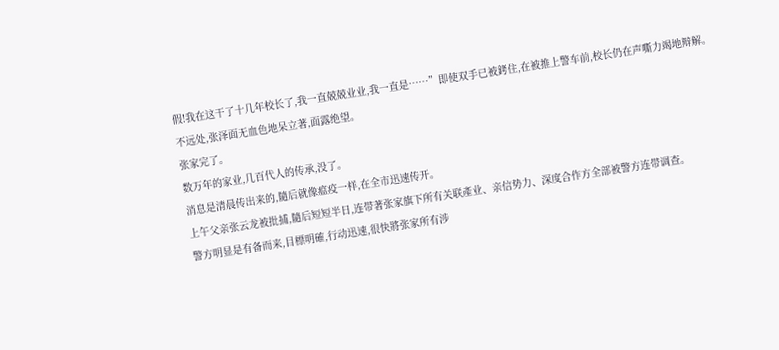假!我在这干了十几年校长了,我一直兢兢业业,我一直是……”即使双手已被銬住,在被推上警车前,校长仍在声嘶力竭地辩解。
不远处,张泽面无血色地呆立著,面露绝望。
张家完了。
数万年的家业,几百代人的传承,没了。
消息是清晨传出来的,隨后就像瘟疫一样,在全市迅速传开。
上午父亲张云龙被批捕,隨后短短半日,连带著张家旗下所有关联產业、亲信势力、深度合作方全部被警方连带调查。
警方明显是有备而来,目標明確,行动迅速,很快將张家所有涉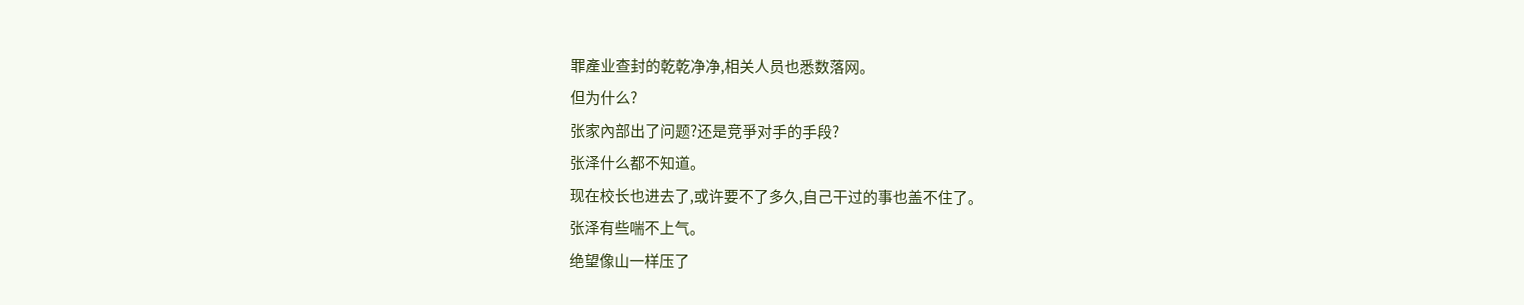罪產业查封的乾乾净净,相关人员也悉数落网。
但为什么?
张家內部出了问题?还是竞爭对手的手段?
张泽什么都不知道。
现在校长也进去了,或许要不了多久,自己干过的事也盖不住了。
张泽有些喘不上气。
绝望像山一样压了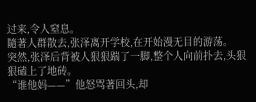过来,令人窒息。
隨著人群散去,张泽离开学校,在开始漫无目的游荡。
突然,张泽后背被人狠狠踹了一脚,整个人向前扑去,头狠狠磕上了地砖。
“谁他妈——”他怒骂著回头,却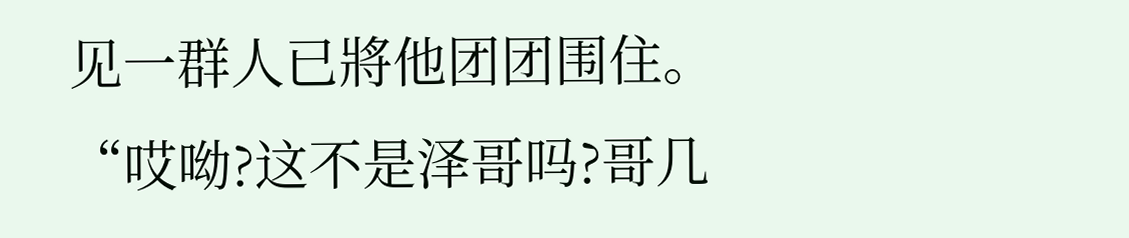见一群人已將他团团围住。
“哎呦?这不是泽哥吗?哥几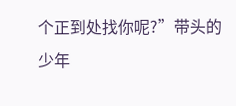个正到处找你呢?”带头的少年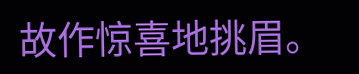故作惊喜地挑眉。